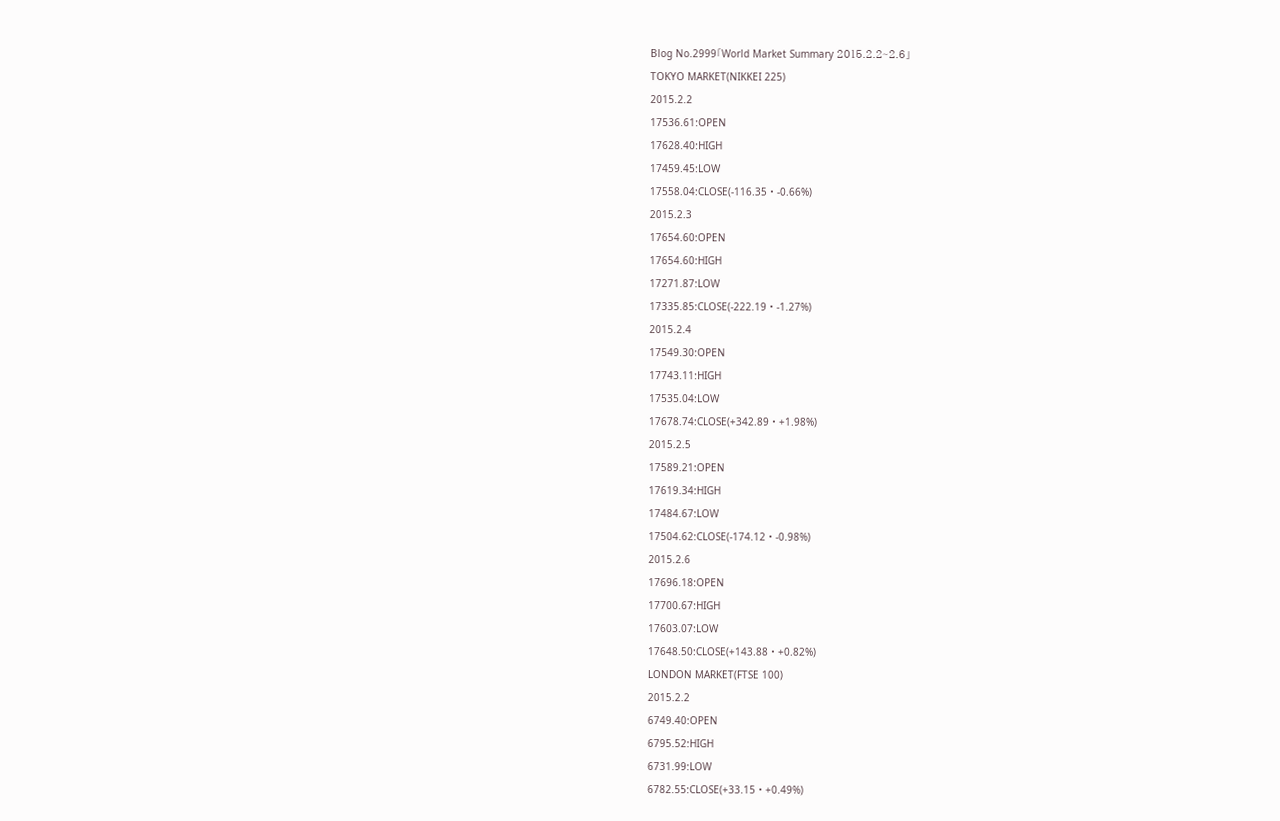Blog No.2999「World Market Summary 2015.2.2~2.6」
TOKYO MARKET(NIKKEI 225)
2015.2.2
17536.61:OPEN
17628.40:HIGH
17459.45:LOW
17558.04:CLOSE(-116.35・-0.66%)
2015.2.3
17654.60:OPEN
17654.60:HIGH
17271.87:LOW
17335.85:CLOSE(-222.19・-1.27%)
2015.2.4
17549.30:OPEN
17743.11:HIGH
17535.04:LOW
17678.74:CLOSE(+342.89・+1.98%)
2015.2.5
17589.21:OPEN
17619.34:HIGH
17484.67:LOW
17504.62:CLOSE(-174.12・-0.98%)
2015.2.6
17696.18:OPEN
17700.67:HIGH
17603.07:LOW
17648.50:CLOSE(+143.88・+0.82%)
LONDON MARKET(FTSE 100)
2015.2.2
6749.40:OPEN
6795.52:HIGH
6731.99:LOW
6782.55:CLOSE(+33.15・+0.49%)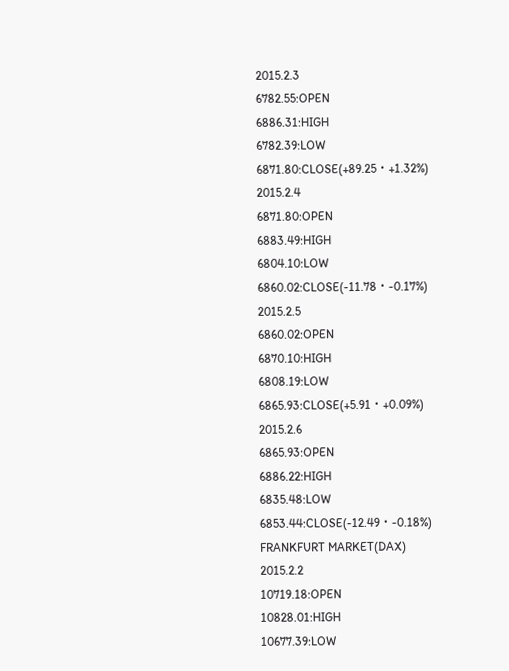2015.2.3
6782.55:OPEN
6886.31:HIGH
6782.39:LOW
6871.80:CLOSE(+89.25・+1.32%)
2015.2.4
6871.80:OPEN
6883.49:HIGH
6804.10:LOW
6860.02:CLOSE(-11.78・-0.17%)
2015.2.5
6860.02:OPEN
6870.10:HIGH
6808.19:LOW
6865.93:CLOSE(+5.91・+0.09%)
2015.2.6
6865.93:OPEN
6886.22:HIGH
6835.48:LOW
6853.44:CLOSE(-12.49・-0.18%)
FRANKFURT MARKET(DAX)
2015.2.2
10719.18:OPEN
10828.01:HIGH
10677.39:LOW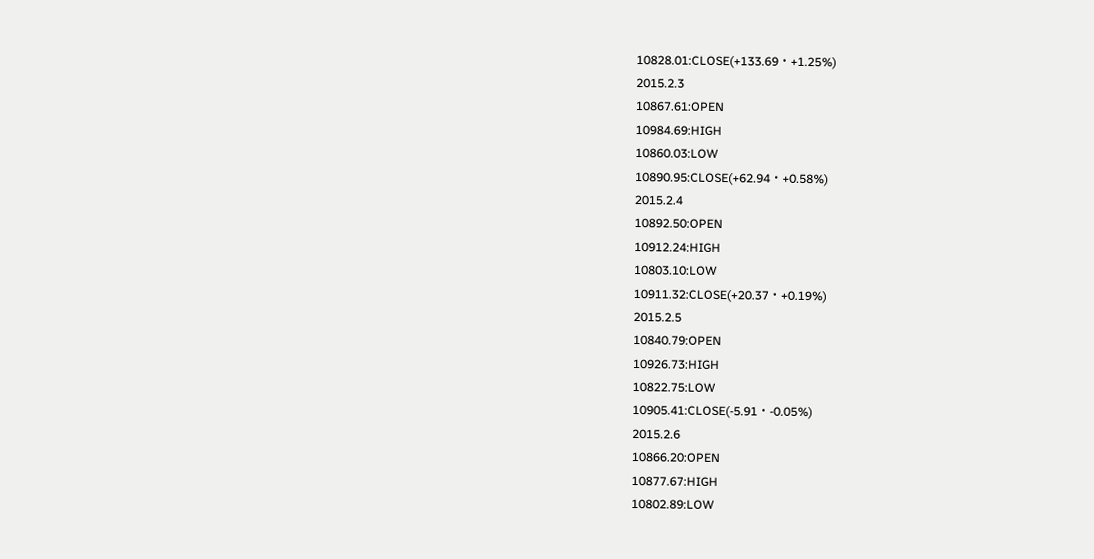10828.01:CLOSE(+133.69・+1.25%)
2015.2.3
10867.61:OPEN
10984.69:HIGH
10860.03:LOW
10890.95:CLOSE(+62.94・+0.58%)
2015.2.4
10892.50:OPEN
10912.24:HIGH
10803.10:LOW
10911.32:CLOSE(+20.37・+0.19%)
2015.2.5
10840.79:OPEN
10926.73:HIGH
10822.75:LOW
10905.41:CLOSE(-5.91・-0.05%)
2015.2.6
10866.20:OPEN
10877.67:HIGH
10802.89:LOW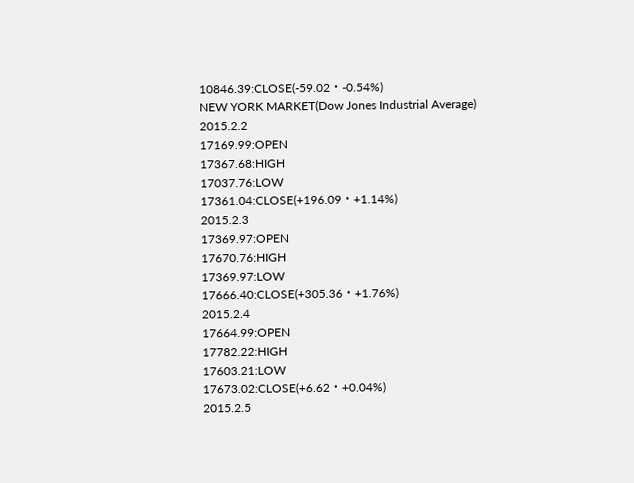10846.39:CLOSE(-59.02・-0.54%)
NEW YORK MARKET(Dow Jones Industrial Average)
2015.2.2
17169.99:OPEN
17367.68:HIGH
17037.76:LOW
17361.04:CLOSE(+196.09・+1.14%)
2015.2.3
17369.97:OPEN
17670.76:HIGH
17369.97:LOW
17666.40:CLOSE(+305.36・+1.76%)
2015.2.4
17664.99:OPEN
17782.22:HIGH
17603.21:LOW
17673.02:CLOSE(+6.62・+0.04%)
2015.2.5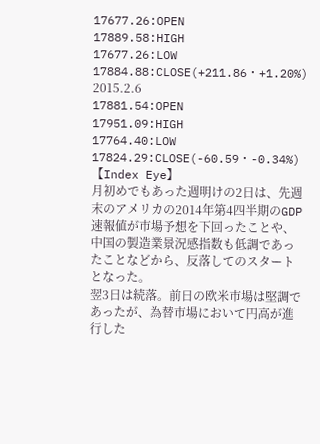17677.26:OPEN
17889.58:HIGH
17677.26:LOW
17884.88:CLOSE(+211.86・+1.20%)
2015.2.6
17881.54:OPEN
17951.09:HIGH
17764.40:LOW
17824.29:CLOSE(-60.59・-0.34%)
【Index Eye】
月初めでもあった週明けの2日は、先週末のアメリカの2014年第4四半期のGDP速報値が市場予想を下回ったことや、中国の製造業景況感指数も低調であったことなどから、反落してのスタートとなった。
翌3日は続落。前日の欧米市場は堅調であったが、為替市場において円高が進行した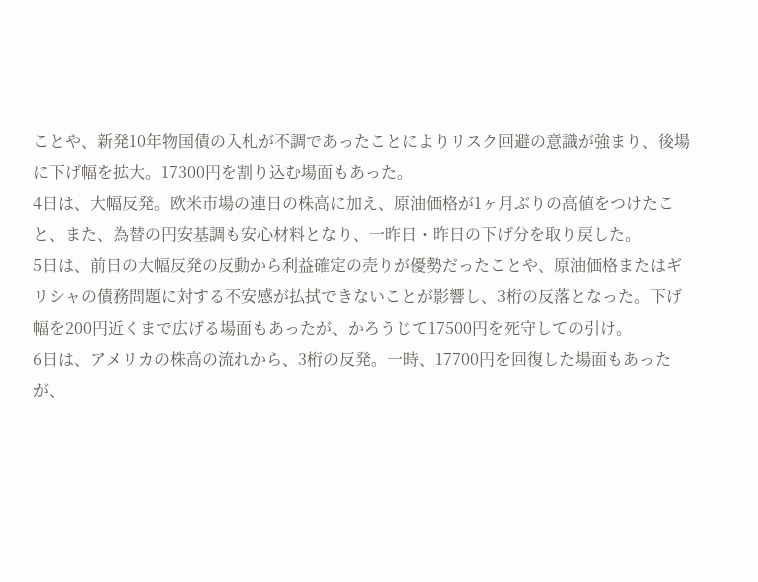ことや、新発10年物国債の入札が不調であったことによりリスク回避の意識が強まり、後場に下げ幅を拡大。17300円を割り込む場面もあった。
4日は、大幅反発。欧米市場の連日の株高に加え、原油価格が1ヶ月ぶりの高値をつけたこと、また、為替の円安基調も安心材料となり、一昨日・昨日の下げ分を取り戻した。
5日は、前日の大幅反発の反動から利益確定の売りが優勢だったことや、原油価格またはギリシャの債務問題に対する不安感が払拭できないことが影響し、3桁の反落となった。下げ幅を200円近くまで広げる場面もあったが、かろうじて17500円を死守しての引け。
6日は、アメリカの株高の流れから、3桁の反発。一時、17700円を回復した場面もあったが、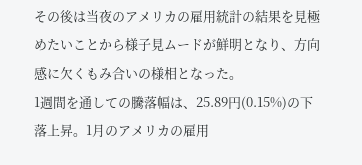その後は当夜のアメリカの雇用統計の結果を見極めたいことから様子見ムードが鮮明となり、方向感に欠くもみ合いの様相となった。
1週間を通しての騰落幅は、25.89円(0.15%)の下落上昇。1月のアメリカの雇用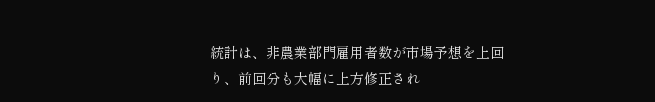統計は、非農業部門雇用者数が市場予想を上回り、前回分も大幅に上方修正され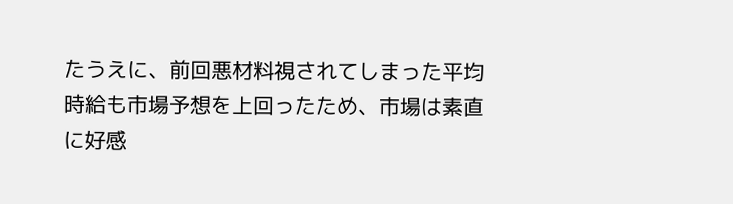たうえに、前回悪材料視されてしまった平均時給も市場予想を上回ったため、市場は素直に好感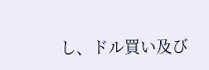し、ドル買い及び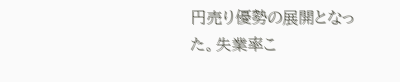円売り優勢の展開となった。失業率こ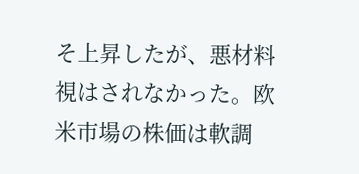そ上昇したが、悪材料視はされなかった。欧米市場の株価は軟調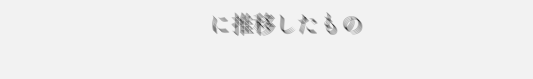に推移したもの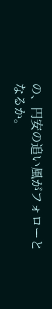の、円安の追い風がフォローとなるか。